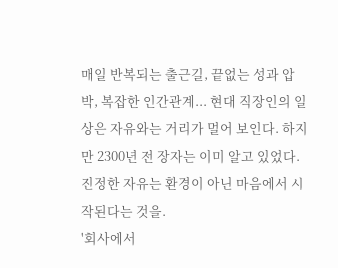매일 반복되는 출근길, 끝없는 성과 압박, 복잡한 인간관계... 현대 직장인의 일상은 자유와는 거리가 멀어 보인다. 하지만 2300년 전 장자는 이미 알고 있었다. 진정한 자유는 환경이 아닌 마음에서 시작된다는 것을.
'회사에서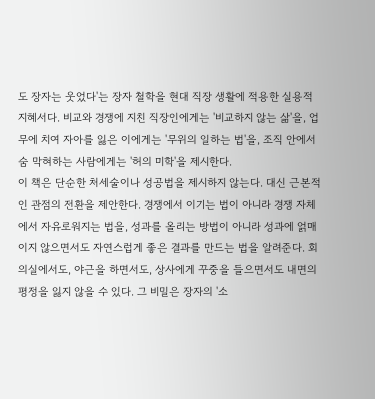도 장자는 웃었다'는 장자 철학을 현대 직장 생활에 적용한 실용적 지혜서다. 비교와 경쟁에 지친 직장인에게는 '비교하지 않는 삶'을, 업무에 치여 자아를 잃은 이에게는 '무위의 일하는 법'을, 조직 안에서 숨 막혀하는 사람에게는 '허의 미학'을 제시한다.
이 책은 단순한 처세술이나 성공법을 제시하지 않는다. 대신 근본적인 관점의 전환을 제안한다. 경쟁에서 이기는 법이 아니라 경쟁 자체에서 자유로워지는 법을, 성과를 올리는 방법이 아니라 성과에 얽매이지 않으면서도 자연스럽게 좋은 결과를 만드는 법을 알려준다. 회의실에서도, 야근을 하면서도, 상사에게 꾸중을 들으면서도 내면의 평정을 잃지 않을 수 있다. 그 비밀은 장자의 '소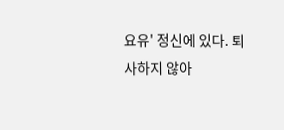요유' 정신에 있다. 퇴사하지 않아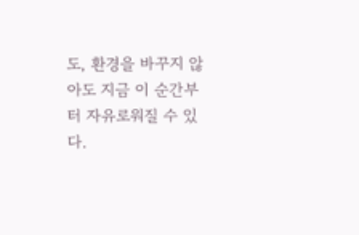도, 환경을 바꾸지 않아도 지금 이 순간부터 자유로워질 수 있다.